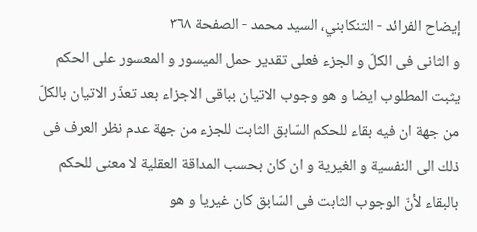إيضاح الفرائد - التنكابني، السيد محمد - الصفحة ٣٦٨
و الثانى فى الكلّ و الجزء فعلى تقدير حمل الميسور و المعسور على الحكم يثبت المطلوب ايضا و هو وجوب الاتيان بباقى الاجزاء بعد تعذّر الاتيان بالكلّ من جهة ان فيه بقاء للحكم السّابق الثابت للجزء من جهة عدم نظر العرف فى ذلك الى النفسية و الغيرية و ان كان بحسب المداقة العقلية لا معنى للحكم بالبقاء لأنّ الوجوب الثابت فى السّابق كان غيريا و هو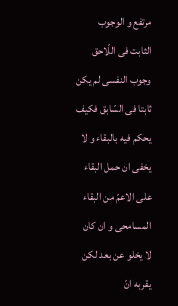مرتفع و الوجوب الثابت فى اللّاحق وجوب النفسى لم يكن ثابتا فى السّابق فكيف يحكم فيه بالبقاء و لا يخفى ان حمل البقاء على الاعمّ من البقاء المسامحى و ان كان لا يخلو عن بعد لكن يقربه انّ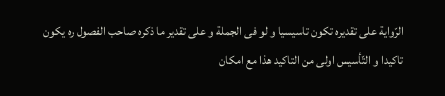الرّواية على تقديره تكون تاسيسيا و لو فى الجملة و على تقدير ما ذكره صاحب الفصول ره يكون تاكيدا و التّأسيس اولى من التاكيد هذا مع امكان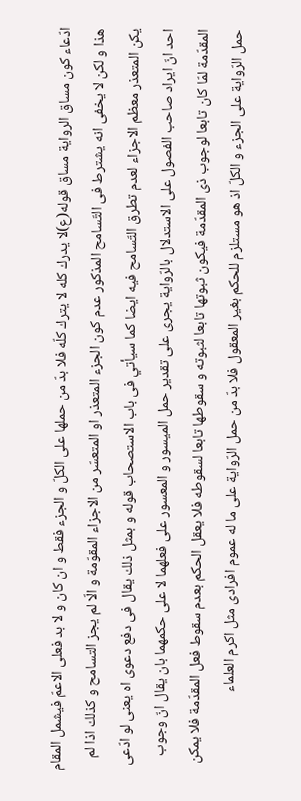ادّعاء كون مساق الرواية مساق قوله(ع)لا يدرك كله لا يترك كلّه فلا بدّ من حملها على الكلّ و الجزء فقط و ان كان و لا بد فعلى الاعمّ فيشمل المقام هذا و لكن لا يخفى انه يشترط فى التّسامح المذكور عدم كون الجزء المتعذر او المتعسّر من الاجزاء المقوّمة و الّا لم يجز التسامح و كذلك اذا لم يكن المتعذر معظم الاجزاء لعدم تطرق التّسامح فيه ايضا كما سيأتي فى باب الاستصحاب قوله و بمثل ذلك يقال فى دفع دعوى اه يعنى لو ادّعى احد انّ ايراد صاحب الفصول على الاستدلال بالرّواية يجرى على تقدير حمل الميسور و المعسور على فعلهما لا على حكمهما بان يقال انّ وجوب المقدّمة لمّا كان تابعا لوجوب ذى المقدّمة فيكون ثبوتها تابعا لثبوته و سقوطها تابعا لسقوطه فلا يعقل الحكم بعدم سقوط فعل المقدّمة فلا يمكن حمل الرّواية على الجزء و الكلّ اذ هو مستلزم للحكم بغير المعقول فلا بدّ من حمل الرّواية على ما له عموم افرادى مثل اكرم العلماء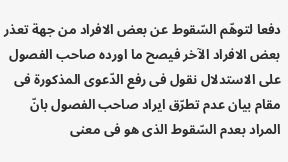دفعا لتوهّم السّقوط عن بعض الافراد من جهة تعذر بعض الافراد الآخر فيصح ما اورده صاحب الفصول على الاستدلال نقول فى رفع الدّعوى المذكورة فى مقام بيان عدم تطرّق ايراد صاحب الفصول بانّ المراد بعدم السّقوط الذى هو فى معنى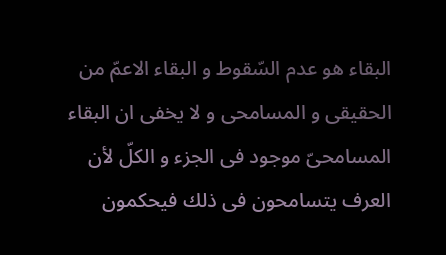البقاء هو عدم السّقوط و البقاء الاعمّ من الحقيقى و المسامحى و لا يخفى ان البقاء المسامحىّ موجود فى الجزء و الكلّ لأن العرف يتسامحون فى ذلك فيحكمون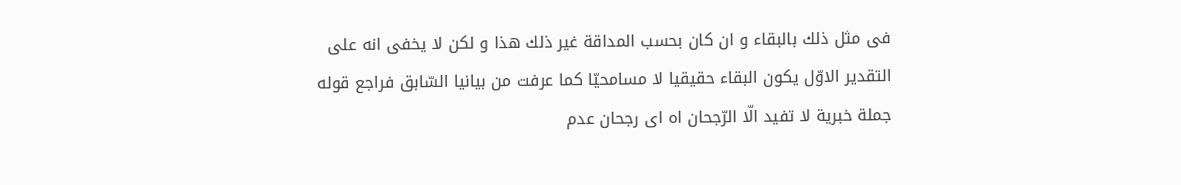فى مثل ذلك بالبقاء و ان كان بحسب المداقة غير ذلك هذا و لكن لا يخفى انه على التقدير الاوّل يكون البقاء حقيقيا لا مسامحيّا كما عرفت من بيانيا السّابق فراجع قوله جملة خبرية لا تفيد الّا الرّجحان اه اى رجحان عدم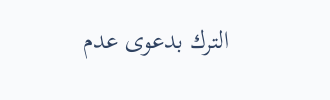الترك بدعوى عدم